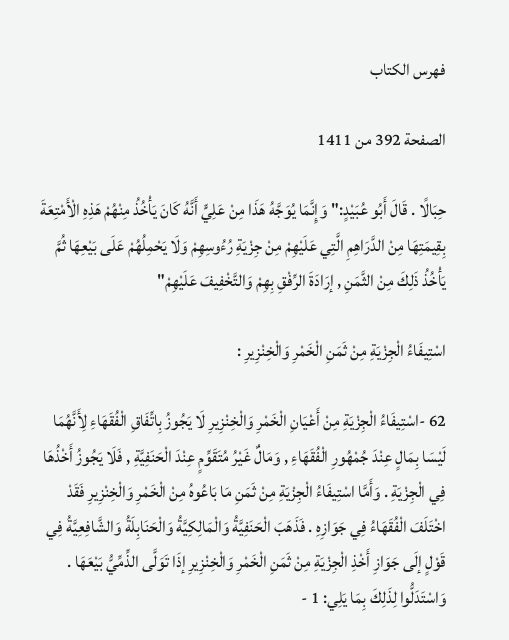فهرس الكتاب

الصفحة 392 من 1411

حِبَالًا . قَالَ أَبُو عُبَيْدٍ:"وَإِنَّمَا يُوَجَّهُ هَذَا مِنْ عَلِيٍّ أَنَّهُ كَانَ يَأْخُذُ مِنْهُمْ هَذِهِ الْأَمْتِعَةَ بِقِيمَتِهَا مِنْ الدَّرَاهِمِ الَّتِي عَلَيْهِمْ مِنْ جِزْيَةِ رُءُوسِهِمْ وَلَا يَحْمِلُهُمْ عَلَى بَيْعِهَا ثُمَّ يَأْخُذُ ذَلِكَ مِنْ الثَّمَنِ , إرَادَةَ الرِّفْقِ بِهِمْ وَالتَّخْفِيفَ عَلَيْهِمْ"

اسْتِيفَاءُ الْجِزْيَةِ مِنْ ثَمَنِ الْخَمْرِ وَالْخِنْزِيرِ :

62 -اسْتِيفَاءُ الْجِزْيَةِ مِنْ أَعْيَانِ الْخَمْرِ وَالْخِنْزِيرِ لَا يَجُوزُ بِاتِّفَاقِ الْفُقَهَاءِ لِأَنَّهُمَا لَيْسَا بِمَالٍ عِنْدَ جُمْهُورِ الْفُقَهَاءِ , وَمَالٌ غَيْرُ مُتَقَوِّمٍ عِنْدَ الْحَنَفِيَّةِ , فَلَا يَجُوزُ أَخْذُهَا فِي الْجِزْيَةِ . وَأَمَّا اسْتِيفَاءُ الْجِزْيَةِ مِنْ ثَمَنِ مَا بَاعُوهُ مِنْ الْخَمْرِ وَالْخِنْزِيرِ فَقَدْ اخْتَلَفَ الْفُقَهَاءُ فِي جَوَازِهِ . فَذَهَبَ الْحَنَفِيَّةُ وَالْمَالِكِيَّةُ وَالْحَنَابِلَةُ وَالشَّافِعِيَّةُ فِي قَوْلٍ إلَى جَوَازِ أَخْذِ الْجِزْيَةِ مِنْ ثَمَنِ الْخَمْرِ وَالْخِنْزِيرِ إذَا تَوَلَّى الذِّمِّيُّ بَيْعَهَا . وَاسْتَدَلُّوا لِذَلِكَ بِمَا يَلِي: 1 -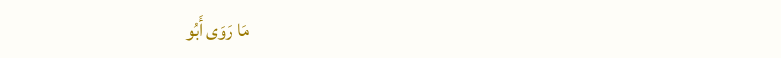مَا رَوَى أَبُو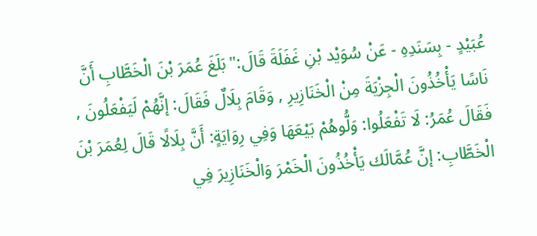عُبَيْدٍ - بِسَنَدِهِ - عَنْ سُوَيْد بْنِ غَفَلَةَ قَالَ:"بَلَغَ عُمَرَ بْنَ الْخَطَّابِ أَنَّ نَاسًا يَأْخُذُونَ الْجِزْيَةَ مِنْ الْخَنَازِيرِ , وَقَامَ بِلَالٌ فَقَالَ: إنَّهُمْ لَيَفْعَلُونَ , فَقَالَ عُمَرُ: لَا تَفْعَلُوا: وَلُّوهُمْ بَيْعَهَا وَفِي رِوَايَةٍ: أَنَّ بِلَالًا قَالَ لِعُمَرَ بْنَ الْخَطَّابِ: إنَّ عُمَّالَك يَأْخُذُونَ الْخَمْرَ وَالْخَنَازِيرَ فِي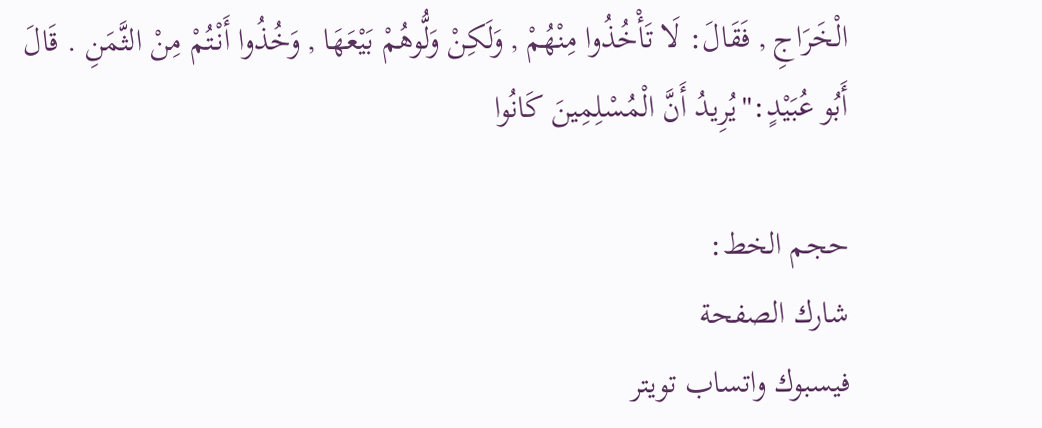الْخَرَاجِ , فَقَالَ: لَا تَأْخُذُوا مِنْهُمْ , وَلَكِنْ وَلُّوهُمْ بَيْعَهَا , وَخُذُوا أَنْتُمْ مِنْ الثَّمَنِ . قَالَ أَبُو عُبَيْدٍ:"يُرِيدُ أَنَّ الْمُسْلِمِينَ كَانُوا

حجم الخط:
شارك الصفحة
فيسبوك واتساب تويتر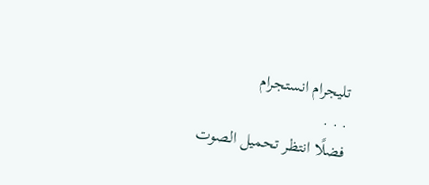تليجرام انستجرام
. . .
فضلًا انتظر تحميل الصوت